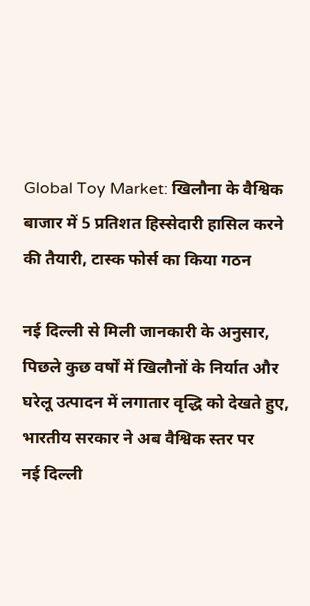Global Toy Market: खिलौना के वैश्विक बाजार में 5 प्रतिशत हिस्सेदारी हासिल करने की तैयारी, टास्क फोर्स का किया गठन

नई दिल्ली से मिली जानकारी के अनुसार, पिछले कुछ वर्षों में खिलौनों के निर्यात और घरेलू उत्पादन में लगातार वृद्धि को देखते हुए, भारतीय सरकार ने अब वैश्विक स्तर पर
नई दिल्ली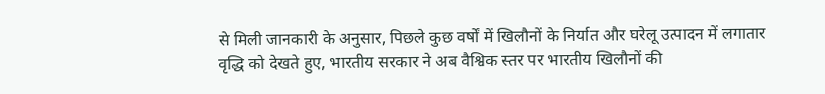से मिली जानकारी के अनुसार, पिछले कुछ वर्षों में खिलौनों के निर्यात और घरेलू उत्पादन में लगातार वृद्धि को देखते हुए, भारतीय सरकार ने अब वैश्विक स्तर पर भारतीय खिलौनों की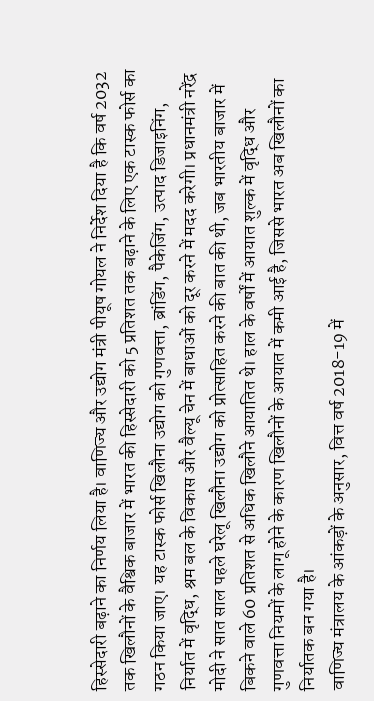हिस्सेदारी बढ़ाने का निर्णय लिया है। वाणिज्य और उद्योग मंत्री पीयूष गोयल ने निर्देश दिया है कि वर्ष 2032 तक खिलौनों के वैश्विक बाजार में भारत की हिस्सेदारी को 5 प्रतिशत तक बढ़ाने के लिए एक टास्क फोर्स का गठन किया जाए। यह टास्क फोर्स खिलौना उद्योग को गुणवत्ता, ब्रांडिंग, पैकेजिंग, उत्पाद डिजाइनिंग, निर्यात में वृद्धि, श्रम बल के विकास और वैल्यू चेन में बाधाओं को दूर करने में मदद करेगी। प्रधानमंत्री नरेंद्र मोदी ने सात साल पहले घरेलू खिलौना उद्योग को प्रोत्साहित करने की बात की थी, जब भारतीय बाजार में बिकने वाले 60 प्रतिशत से अधिक खिलौने आयातित थे। हाल के वर्षों में आयात शुल्क में वृद्धि और गुणवत्ता नियमों के लागू होने के कारण खिलौनों के आयात में कमी आई है, जिससे भारत अब खिलौनों का निर्यातक बन गया है।
वाणिज्य मंत्रालय के आंकड़ों के अनुसार, वित्त वर्ष 2018-19 में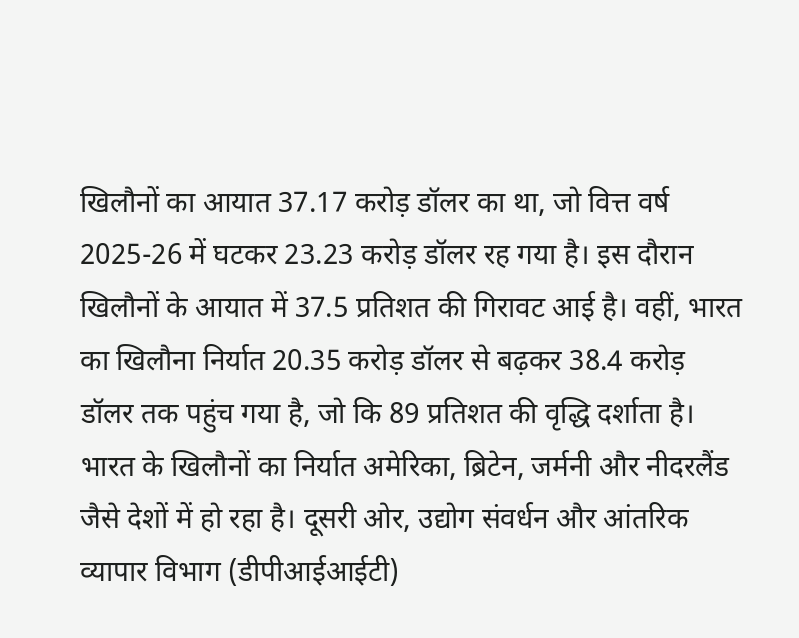खिलौनों का आयात 37.17 करोड़ डॉलर का था, जो वित्त वर्ष 2025-26 में घटकर 23.23 करोड़ डॉलर रह गया है। इस दौरान खिलौनों के आयात में 37.5 प्रतिशत की गिरावट आई है। वहीं, भारत का खिलौना निर्यात 20.35 करोड़ डॉलर से बढ़कर 38.4 करोड़ डॉलर तक पहुंच गया है, जो कि 89 प्रतिशत की वृद्धि दर्शाता है। भारत के खिलौनों का निर्यात अमेरिका, ब्रिटेन, जर्मनी और नीदरलैंड जैसे देशों में हो रहा है। दूसरी ओर, उद्योग संवर्धन और आंतरिक व्यापार विभाग (डीपीआईआईटी)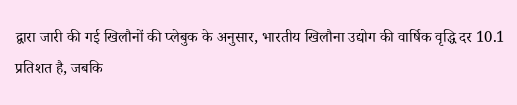द्वारा जारी की गई खिलौनों की प्लेबुक के अनुसार, भारतीय खिलौना उद्योग की वार्षिक वृद्धि दर 10.1 प्रतिशत है, जबकि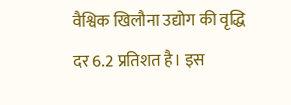वैश्विक खिलौना उद्योग की वृद्धि दर 6.2 प्रतिशत है। इस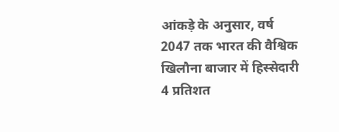आंकड़े के अनुसार, वर्ष 2047 तक भारत की वैश्विक खिलौना बाजार में हिस्सेदारी 4 प्रतिशत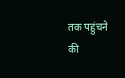तक पहुंचने की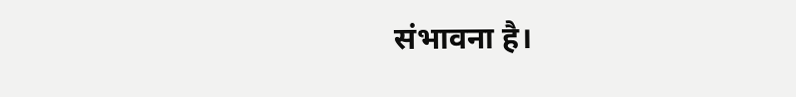संभावना है।